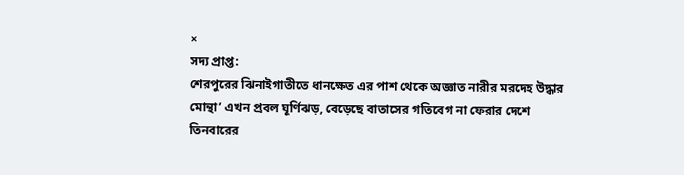×
সদ্য প্রাপ্ত:
শেরপুরের ঝিনাইগাতীতে ধানক্ষেত এর পাশ থেকে অজ্ঞাত নারীর মরদেহ উদ্ধার মোন্থা’ এখন প্রবল ঘূর্ণিঝড়, বেড়েছে বাতাসের গতিবেগ না ফেরার দেশে তিনবারের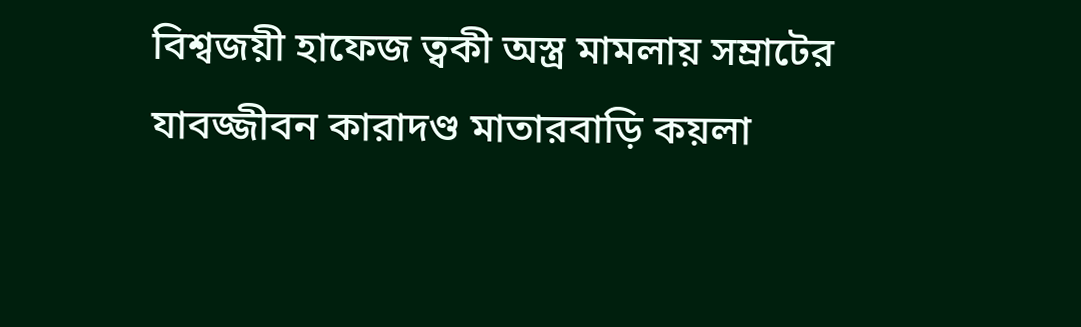বিশ্বজয়ী হাফেজ ত্বকী অস্ত্র মামলায় সম্রাটের যাবজ্জীবন কারাদণ্ড মাতারবাড়ি কয়লা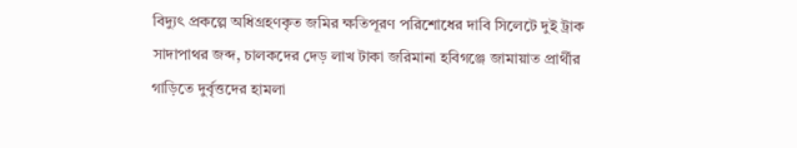বিদ্যুৎ প্রকল্পে অধিগ্রহণকৃত জমির ক্ষতিপূরণ পরিশোধের দাবি সিলেটে দুই ট্রাক সাদাপাথর জব্দ, চালকদের দেড় লাখ টাকা জরিমানা হবিগঞ্জে জামায়াত প্রার্থীর গাড়িতে দুর্বৃত্তদের হামলা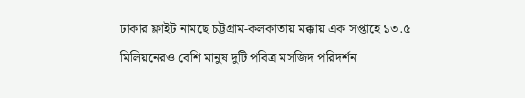ঢাকার ফ্লাইট নামছে চট্টগ্রাম-কলকাতায় মক্কায় এক সপ্তাহে ১৩.৫ মিলিয়নেরও বেশি মানুষ দুটি পবিত্র মসজিদ পরিদর্শন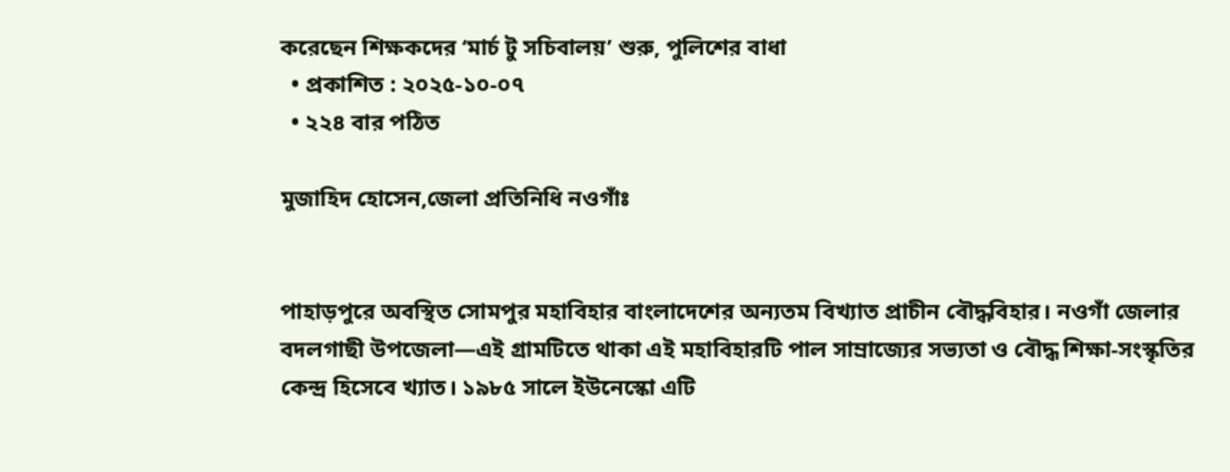করেছেন শিক্ষকদের ‘মার্চ টু সচিবালয়’ শুরু, পুলিশের বাধা
  • প্রকাশিত : ২০২৫-১০-০৭
  • ২২৪ বার পঠিত

মুজাহিদ হোসেন,জেলা প্রতিনিধি নওগাঁঃ


পাহাড়পুরে অবস্থিত সোমপুর মহাবিহার বাংলাদেশের অন্যতম বিখ্যাত প্রাচীন বৌদ্ধবিহার। নওগাঁ জেলার বদলগাছী উপজেলা—এই গ্রামটিতে থাকা এই মহাবিহারটি পাল সাম্রাজ্যের সভ্যতা ও বৌদ্ধ শিক্ষা-সংস্কৃতির কেন্দ্র হিসেবে খ্যাত। ১৯৮৫ সালে ইউনেস্কো এটি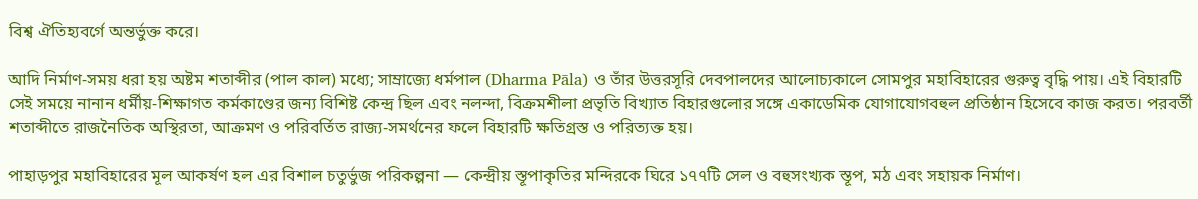বিশ্ব ঐতিহ্যবর্গে অন্তর্ভুক্ত করে।

আদি নির্মাণ-সময় ধরা হয় অষ্টম শতাব্দীর (পাল কাল) মধ্যে; সাম্রাজ্যে ধর্মপাল (Dharma Pāla) ও তাঁর উত্তরসূরি দেবপালদের আলোচ্যকালে সোমপুর মহাবিহারের গুরুত্ব বৃদ্ধি পায়। এই বিহারটি সেই সময়ে নানান ধর্মীয়-শিক্ষাগত কর্মকাণ্ডের জন্য বিশিষ্ট কেন্দ্র ছিল এবং নলন্দা, বিক্রমশীলা প্রভৃতি বিখ্যাত বিহারগুলোর সঙ্গে একাডেমিক যোগাযোগবহুল প্রতিষ্ঠান হিসেবে কাজ করত। পরবর্তী শতাব্দীতে রাজনৈতিক অস্থিরতা, আক্রমণ ও পরিবর্তিত রাজ্য-সমর্থনের ফলে বিহারটি ক্ষতিগ্রস্ত ও পরিত্যক্ত হয়।

পাহাড়পুর মহাবিহারের মূল আকর্ষণ হল এর বিশাল চতুর্ভুজ পরিকল্পনা — কেন্দ্রীয় স্তূপাকৃতির মন্দিরকে ঘিরে ১৭৭টি সেল ও বহুসংখ্যক স্তূপ, মঠ এবং সহায়ক নির্মাণ।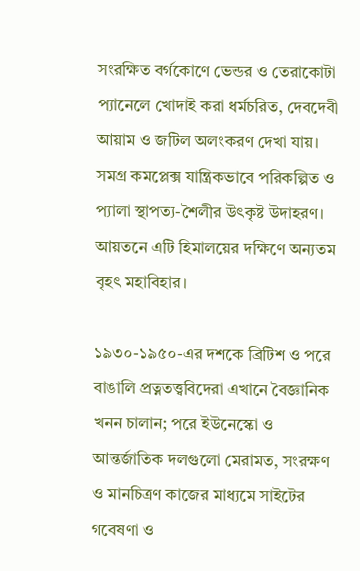সংরক্ষিত বর্গকোণে ভেন্ডর ও তেরাকোটা প্যানেলে খোদাই করা ধর্মচরিত, দেবদেবী আয়াম ও জটিল অলংকরণ দেখা যায়। সমগ্র কমপ্লেক্স যান্ত্রিকভাবে পরিকল্পিত ও প্যালা স্থাপত্য-শৈলীর উৎকৃষ্ট উদাহরণ। আয়তনে এটি হিমালয়ের দক্ষিণে অন্যতম বৃহৎ মহাবিহার।

১৯৩০-১৯৫০-এর দশকে ব্রিটিশ ও পরে বাঙালি প্রত্নতত্ত্ববিদেরা এখানে বৈজ্ঞানিক খনন চালান; পরে ইউনেস্কো ও আন্তর্জাতিক দলগুলো মেরামত, সংরক্ষণ ও মানচিত্রণ কাজের মাধ্যমে সাইটের গবেষণা ও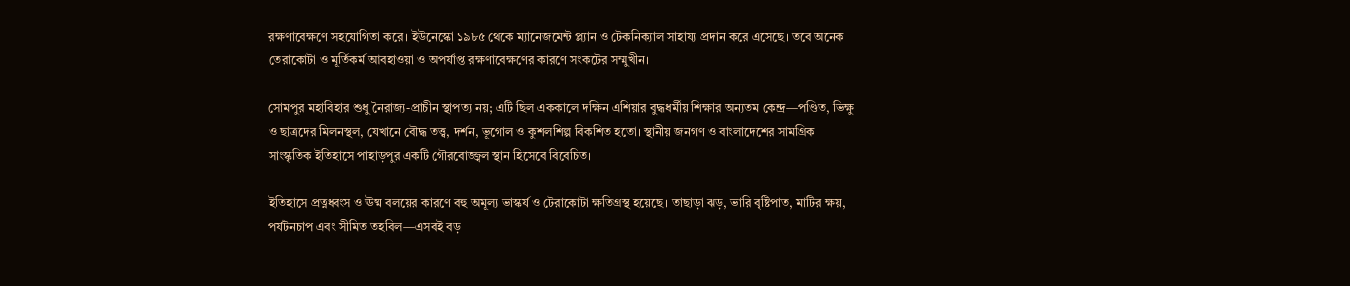রক্ষণাবেক্ষণে সহযোগিতা করে। ইউনেস্কো ১৯৮৫ থেকে ম্যানেজমেন্ট প্ল্যান ও টেকনিক্যাল সাহায্য প্রদান করে এসেছে। তবে অনেক তেরাকোটা ও মূর্তিকর্ম আবহাওয়া ও অপর্যাপ্ত রক্ষণাবেক্ষণের কারণে সংকটের সম্মুখীন।

সোমপুর মহাবিহার শুধু নৈরাজ্য-প্রাচীন স্থাপত্য নয়; এটি ছিল এককালে দক্ষিন এশিয়ার বুদ্ধধর্মীয় শিক্ষার অন্যতম কেন্দ্র—পণ্ডিত, ভিক্ষু ও ছাত্রদের মিলনস্থল, যেখানে বৌদ্ধ তত্ত্ব, দর্শন, ভূগোল ও কুশলশিল্প বিকশিত হতো। স্থানীয় জনগণ ও বাংলাদেশের সামগ্রিক সাংস্কৃতিক ইতিহাসে পাহাড়পুর একটি গৌরবোজ্জ্বল স্থান হিসেবে বিবেচিত।

ইতিহাসে প্রত্নধ্বংস ও ঊষ্ম বলয়ের কারণে বহু অমূল্য ভাস্কর্য ও টেরাকোটা ক্ষতিগ্রস্থ হয়েছে। তাছাড়া ঝড়, ভারি বৃষ্টিপাত, মাটির ক্ষয়, পর্যটনচাপ এবং সীমিত তহবিল—এসবই বড়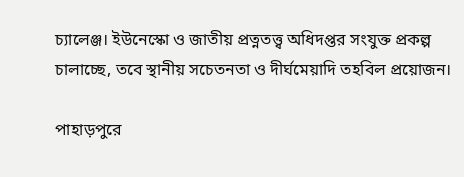চ্যালেঞ্জ। ইউনেস্কো ও জাতীয় প্রত্নতত্ত্ব অধিদপ্তর সংযুক্ত প্রকল্প চালাচ্ছে, তবে স্থানীয় সচেতনতা ও দীর্ঘমেয়াদি তহবিল প্রয়োজন।

পাহাড়পুরে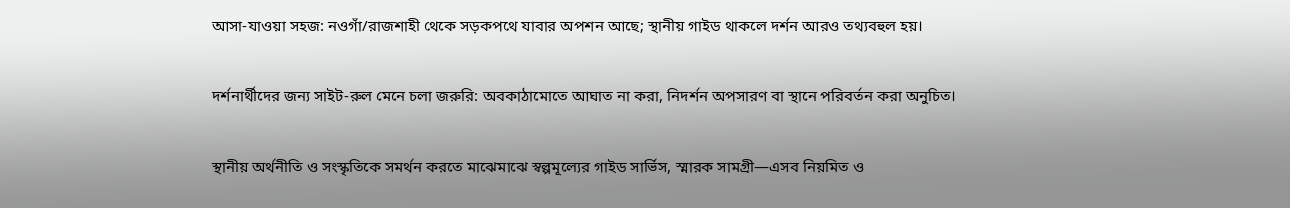আসা-যাওয়া সহজ: নওগাঁ/রাজশাহী থেকে সড়কপথে যাবার অপশন আছে; স্থানীয় গাইড থাকলে দর্শন আরও তথ্যবহুল হয়।

দর্শনার্থীদের জন্য সাইট-রুল মেনে চলা জরুরি: অবকাঠামোতে আঘাত না করা, নিদর্শন অপসারণ বা স্থানে পরিবর্তন করা অনুচিত।

স্থানীয় অর্থনীতি ও সংস্কৃতিকে সমর্থন করতে মাঝেমাঝে স্বল্পমূল্যের গাইড সার্ভিস, স্মারক সামগ্রী—এসব নিয়মিত ও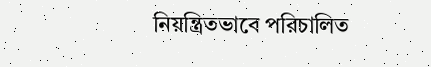নিয়ন্ত্রিতভাবে পরিচালিত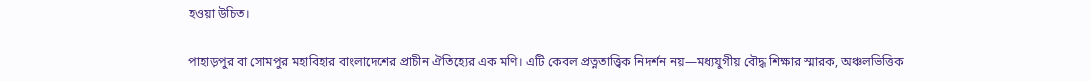হওয়া উচিত।

পাহাড়পুর বা সোমপুর মহাবিহার বাংলাদেশের প্রাচীন ঐতিহ্যের এক মণি। এটি কেবল প্রত্নতাত্ত্বিক নিদর্শন নয়—মধ্যযুগীয় বৌদ্ধ শিক্ষার স্মারক, অঞ্চলভিত্তিক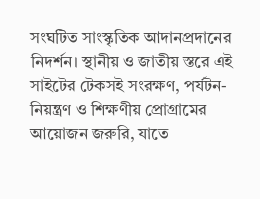সংঘটিত সাংস্কৃতিক আদানপ্রদানের নিদর্শন। স্থানীয় ও জাতীয় স্তরে এই সাইটের টেকসই সংরক্ষণ, পর্যটন-নিয়ন্ত্রণ ও শিক্ষণীয় প্রোগ্রামের আয়োজন জরুরি, যাতে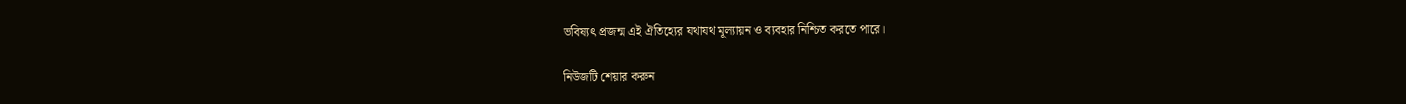ভবিষ্যৎ প্রজন্ম এই ঐতিহ্যের যথাযথ মূল্যায়ন ও ব্যবহার নিশ্চিত করতে পারে।

নিউজটি শেয়ার করুন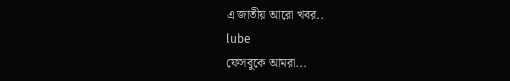এ জাতীয় আরো খবর..
lube
ফেসবুকে আমরা...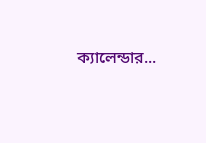ক্যালেন্ডার...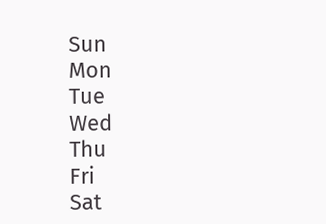Sun
Mon
Tue
Wed
Thu
Fri
Sat